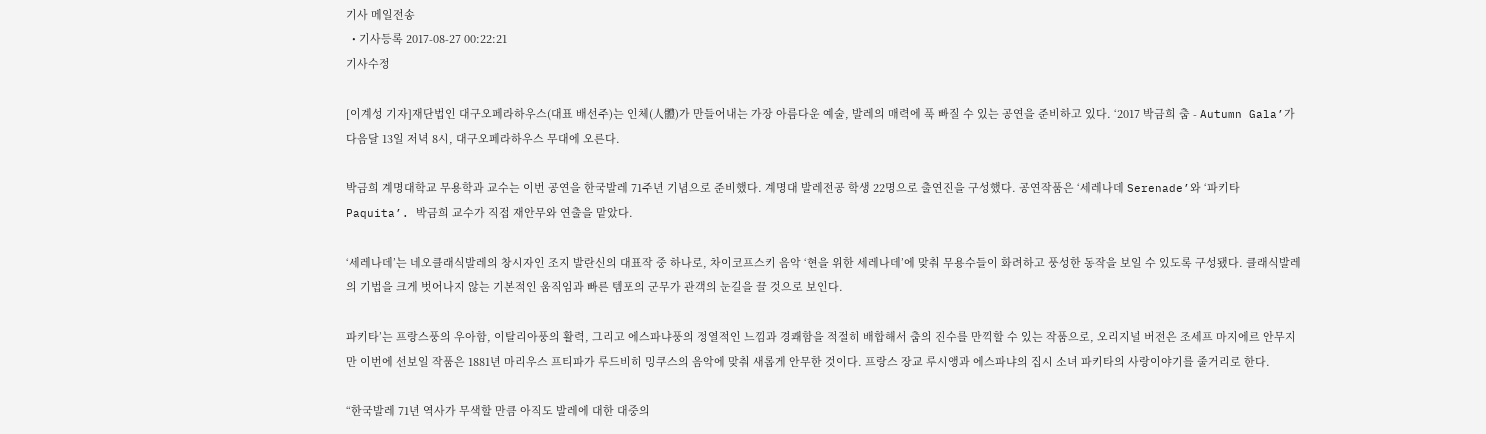기사 메일전송
  • 기사등록 2017-08-27 00:22:21
기사수정

[이계성 기자]재단법인 대구오페라하우스(대표 배선주)는 인체(人體)가 만들어내는 가장 아름다운 예술, 발레의 매력에 푹 빠질 수 있는 공연을 준비하고 있다. ‘2017 박금희 춤 - Autumn Gala’가 다음달 13일 저녁 8시, 대구오페라하우스 무대에 오른다.

박금희 계명대학교 무용학과 교수는 이번 공연을 한국발레 71주년 기념으로 준비했다. 계명대 발레전공 학생 22명으로 출연진을 구성했다. 공연작품은 ‘세레나데 Serenade’와 ‘파키타 Paquita’. 박금희 교수가 직접 재안무와 연출을 맡았다.

‘세레나데’는 네오클래식발레의 창시자인 조지 발란신의 대표작 중 하나로, 차이코프스키 음악 ‘현을 위한 세레나데’에 맞춰 무용수들이 화려하고 풍성한 동작을 보일 수 있도록 구성됐다. 클래식발레의 기법을 크게 벗어나지 않는 기본적인 움직임과 빠른 템포의 군무가 관객의 눈길을 끌 것으로 보인다.

파키타’는 프랑스풍의 우아함, 이탈리아풍의 활력, 그리고 에스파냐풍의 정열적인 느낌과 경쾌함을 적절히 배합해서 춤의 진수를 만끽할 수 있는 작품으로, 오리지널 버전은 조세프 마지에르 안무지만 이번에 선보일 작품은 1881년 마리우스 프티파가 루드비히 밍쿠스의 음악에 맞춰 새롭게 안무한 것이다. 프랑스 장교 루시앵과 에스파냐의 집시 소녀 파키타의 사랑이야기를 줄거리로 한다.

“한국발레 71년 역사가 무색할 만큼 아직도 발레에 대한 대중의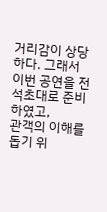거리감이 상당하다. 그래서 이번 공연을 전석초대로 준비하였고,
관객의 이해를 돕기 위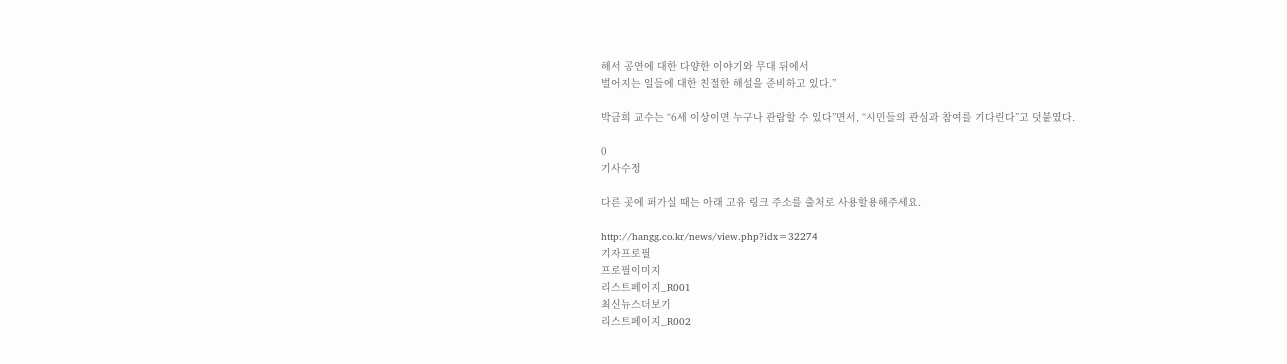해서 공연에 대한 다양한 이야기와 무대 뒤에서
벌어지는 일들에 대한 친절한 해설을 준비하고 있다.”

박금희 교수는 “6세 이상이면 누구나 관람할 수 있다”면서, “시민들의 관심과 참여를 기다린다”고 덧붙였다.

0
기사수정

다른 곳에 퍼가실 때는 아래 고유 링크 주소를 출처로 사용할용해주세요.

http://hangg.co.kr/news/view.php?idx=32274
기자프로필
프로필이미지
리스트페이지_R001
최신뉴스더보기
리스트페이지_R002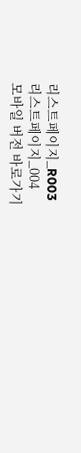리스트페이지_R003
리스트페이지_004
모바일 버전 바로가기